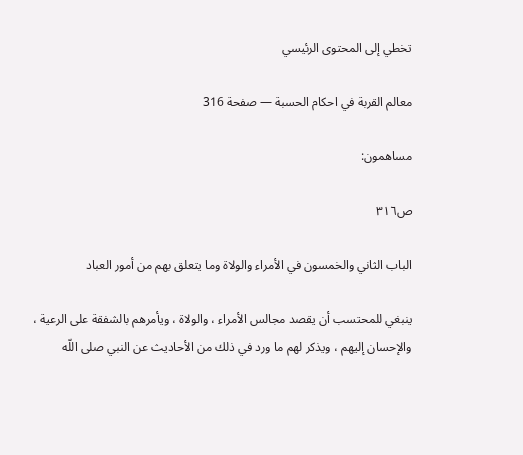تخطي إلى المحتوى الرئيسي

معالم القربة في احكام الحسبة — صفحة 316

مساهمون:

ص٣١٦

الباب الثاني والخمسون في الأمراء والولاة وما يتعلق بهم من أمور العباد

ينبغي للمحتسب أن يقصد مجالس الأمراء ، والولاة ، ويأمرهم بالشفقة على الرعية ، والإحسان إليهم ، ويذكر لهم ما ورد في ذلك من الأحاديث عن النبي صلى اللّه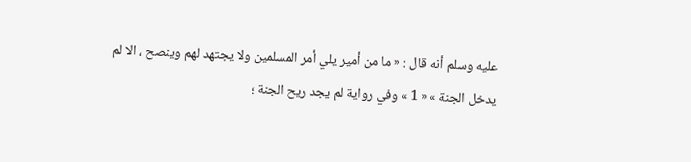عليه وسلم أنه قال : « ما من أمير يلي أمر المسلمين ولا يجتهد لهم وينصح ، الا لم يدخل الجنة » « 1 » وفي رواية لم يجد ريح الجنة ؛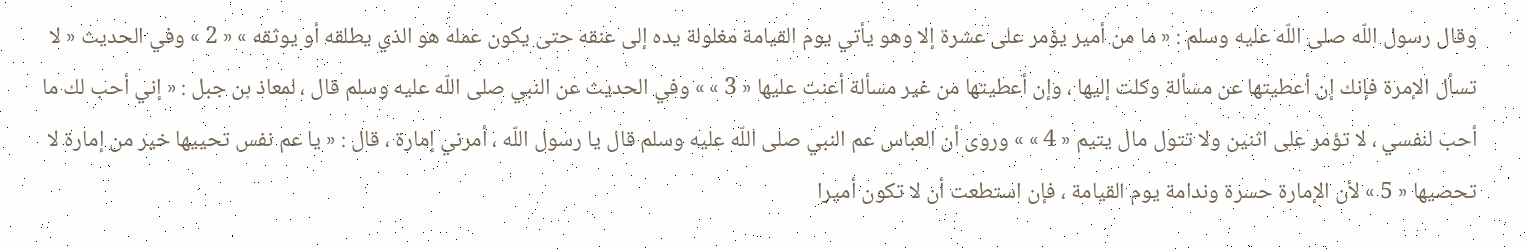وقال رسول اللّه صلى اللّه عليه وسلم : « ما من أمير يؤمر على عشرة إلا وهو يأتي يوم القيامة مغلولة يده إلى عنقه حتى يكون عمله هو الذي يطلقه أو يوثقه » « 2 » وفي الحديث « لا تسأل الإمرة فإنك إن أعطيتها عن مسألة وكلت إليها ، وإن أعطيتها من غير مسألة أعنت عليها « 3 » » وفي الحديث عن النبي صلى اللّه عليه وسلم قال ، لمعاذ بن جبل : « إني أحب لك ما أحب لنفسي ، لا تؤمر على اثنين ولا تتول مال يتيم « 4 » » وروى أن العباس عم النبي صلى اللّه عليه وسلم قال يا رسول اللّه ، أمرني إمارة ، قال : « يا عم نفس تحييها خير من إمارة لا تحصيها « 5 » لأن الإمارة حسرة وندامة يوم القيامة ، فإن استطعت أن لا تكون أميرا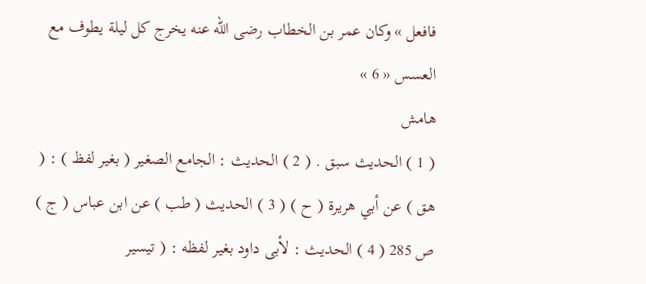فافعل » وكان عمر بن الخطاب رضى اللّه عنه يخرج كل ليلة يطوف مع العسس « 6 »
هامش
( 1 ) الحديث سبق . ( 2 ) الحديث : الجامع الصغير ( بغير لفظ ) : ( هق ) عن أبي هريرة ( ح ) ( 3 ) الحديث ( طب ) عن ابن عباس ( ج ) ص 285 ( 4 ) الحديث : لأبى داود بغير لفظه : ( تيسير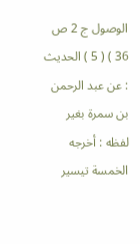الوصول ج 2 ص 36 ) ( 5 ) الحديث : عن عبد الرحمن بن سمرة بغير لفظه : أخرجه الخمسة تيسير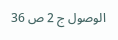الوصول ج 2 ص 36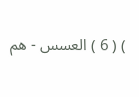) ( 6 ) العسس - هم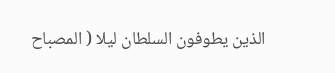الذين يطوفون السلطان ليلا ( المصباح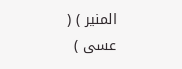المنير ) ( عسى )